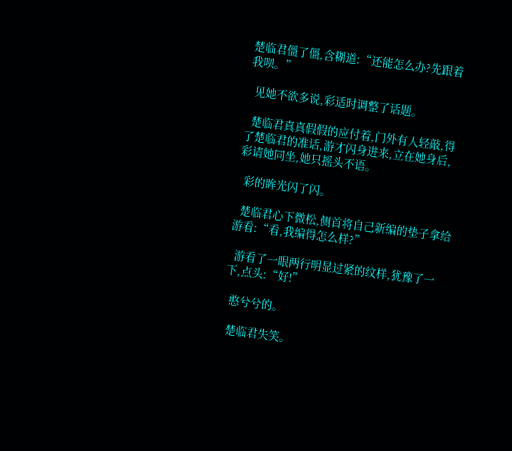楚临君僵了僵,含糊道:“还能怎么办?先跟着我呗。”

  见她不欲多说,彩适时调整了话题。

  楚临君真真假假的应付着,门外有人轻敲,得了楚临君的准话,游才闪身进来,立在她身后,彩请她同坐,她只摇头不语。

  彩的眸光闪了闪。

  楚临君心下微松,侧首将自己新编的垫子拿给游看:“看,我编得怎么样?”

  游看了一眼两行明显过紧的纹样,犹豫了一下,点头:“好!”

  憨兮兮的。

  楚临君失笑。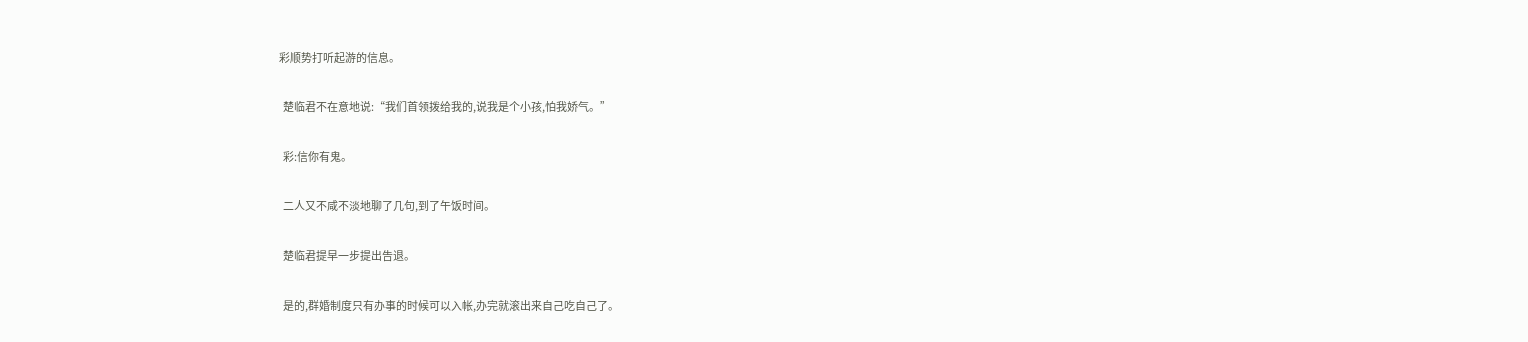彩顺势打听起游的信息。

  楚临君不在意地说:“我们首领拨给我的,说我是个小孩,怕我娇气。”

  彩:信你有鬼。

  二人又不咸不淡地聊了几句,到了午饭时间。

  楚临君提早一步提出告退。

  是的,群婚制度只有办事的时候可以入帐,办完就滚出来自己吃自己了。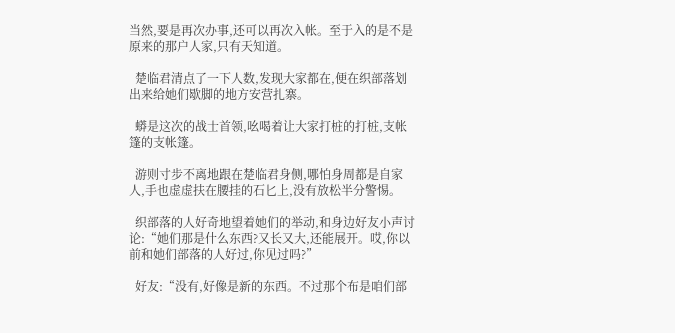当然,要是再次办事,还可以再次入帐。至于入的是不是原来的那户人家,只有天知道。

  楚临君清点了一下人数,发现大家都在,便在织部落划出来给她们歇脚的地方安营扎寨。

  蟒是这次的战士首领,吆喝着让大家打桩的打桩,支帐篷的支帐篷。

  游则寸步不离地跟在楚临君身侧,哪怕身周都是自家人,手也虚虚扶在腰挂的石匕上,没有放松半分警惕。

  织部落的人好奇地望着她们的举动,和身边好友小声讨论:“她们那是什么东西?又长又大,还能展开。哎,你以前和她们部落的人好过,你见过吗?”

  好友:“没有,好像是新的东西。不过那个布是咱们部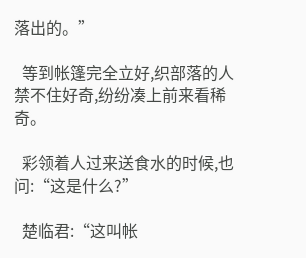落出的。”

  等到帐篷完全立好,织部落的人禁不住好奇,纷纷凑上前来看稀奇。

  彩领着人过来送食水的时候,也问:“这是什么?”

  楚临君:“这叫帐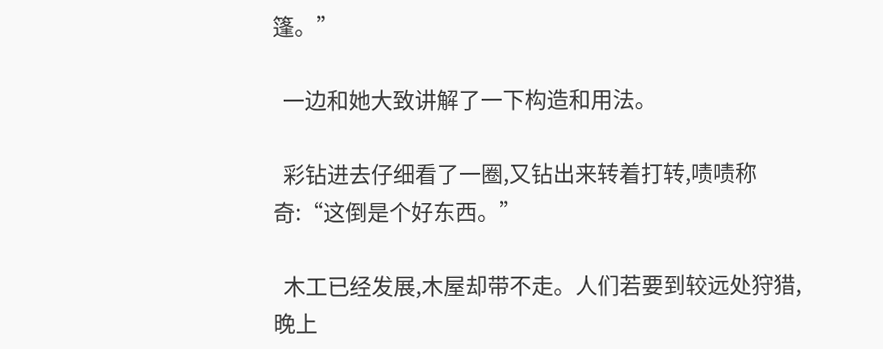篷。”

  一边和她大致讲解了一下构造和用法。

  彩钻进去仔细看了一圈,又钻出来转着打转,啧啧称奇:“这倒是个好东西。”

  木工已经发展,木屋却带不走。人们若要到较远处狩猎,晚上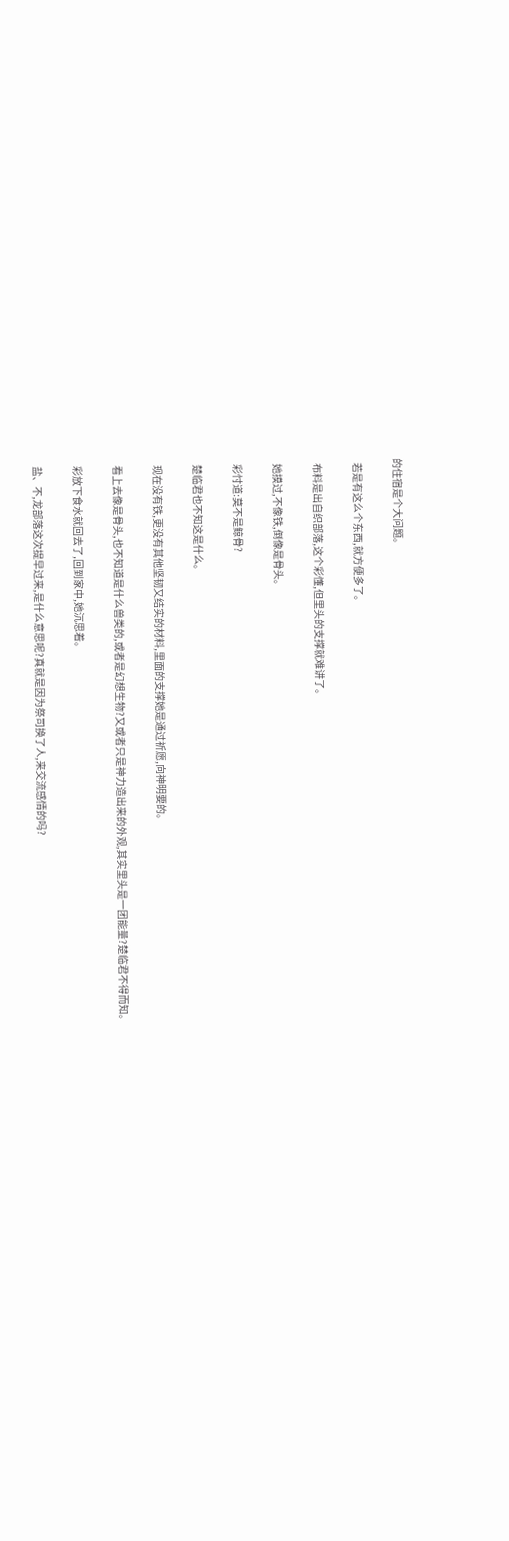的住宿是个大问题。

  若是有这么个东西,就方便多了。

  布料是出自织部落,这个彩懂,但里头的支撑就难讲了。

  她摸过,不像铁,倒像是骨头。

  彩忖道:莫不是鲸骨?

  楚临君也不知这是什么。

  现在没有铁,更没有其他坚韧又结实的材料,里面的支撑她是通过祈愿,向神明要的。

  看上去像是骨头,也不知道是什么兽类的,或者是幻想生物?又或者只是神力造出来的外观,其实里头是一团能量?楚临君不得而知。

  彩放下食水就回去了,回到家中,她沉思着。

  盐、不,龙部落这次提早过来,是什么意思呢?真就是因为祭司换了人,来交流感情的吗?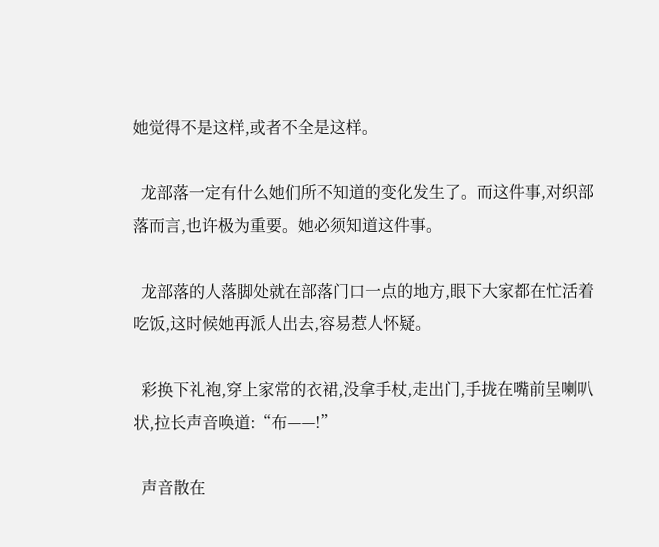她觉得不是这样,或者不全是这样。

  龙部落一定有什么她们所不知道的变化发生了。而这件事,对织部落而言,也许极为重要。她必须知道这件事。

  龙部落的人落脚处就在部落门口一点的地方,眼下大家都在忙活着吃饭,这时候她再派人出去,容易惹人怀疑。

  彩换下礼袍,穿上家常的衣裙,没拿手杖,走出门,手拢在嘴前呈喇叭状,拉长声音唤道:“布——!”

  声音散在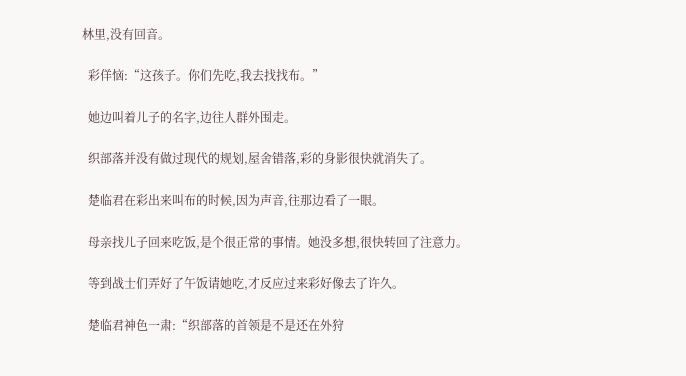林里,没有回音。

  彩佯恼:“这孩子。你们先吃,我去找找布。”

  她边叫着儿子的名字,边往人群外围走。

  织部落并没有做过现代的规划,屋舍错落,彩的身影很快就消失了。

  楚临君在彩出来叫布的时候,因为声音,往那边看了一眼。

  母亲找儿子回来吃饭,是个很正常的事情。她没多想,很快转回了注意力。

  等到战士们弄好了午饭请她吃,才反应过来彩好像去了许久。

  楚临君神色一肃:“织部落的首领是不是还在外狩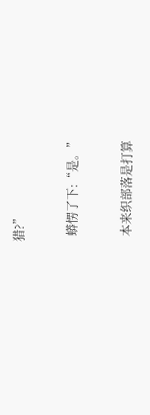猎?”

  蟒愣了下:“是。”

  本来织部落是打算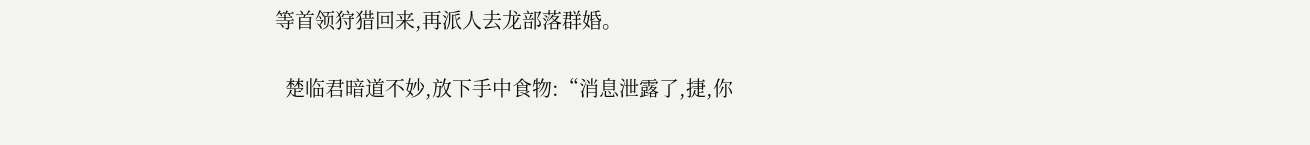等首领狩猎回来,再派人去龙部落群婚。

  楚临君暗道不妙,放下手中食物:“消息泄露了,捷,你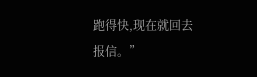跑得快,现在就回去报信。”